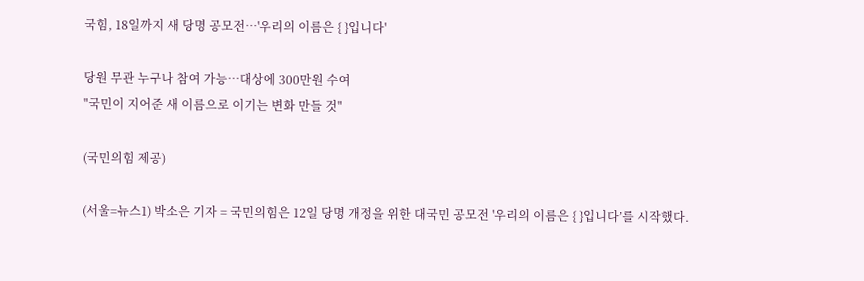국힘, 18일까지 새 당명 공모전…'우리의 이름은 { }입니다'

당원 무관 누구나 참여 가능…대상에 300만원 수여
"국민이 지어준 새 이름으로 이기는 변화 만들 것"

(국민의힘 제공)

(서울=뉴스1) 박소은 기자 = 국민의힘은 12일 당명 개정을 위한 대국민 공모전 '우리의 이름은 { }입니다’를 시작했다.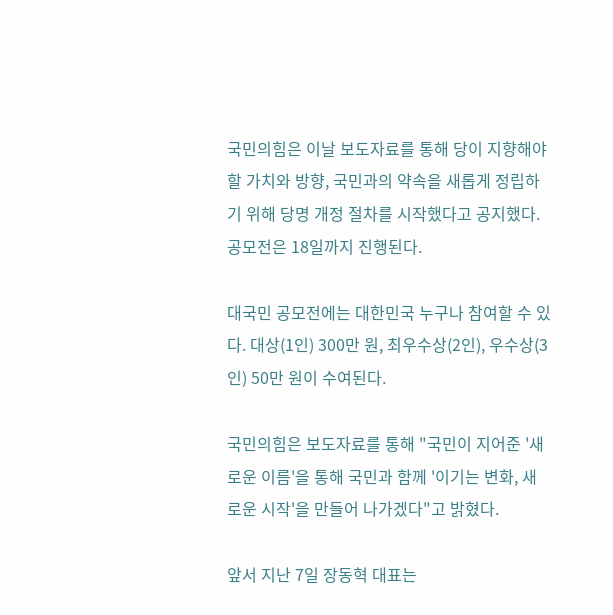국민의힘은 이날 보도자료를 통해 당이 지향해야 할 가치와 방향, 국민과의 약속을 새롭게 정립하기 위해 당명 개정 절차를 시작했다고 공지했다. 공모전은 18일까지 진행된다.

대국민 공모전에는 대한민국 누구나 참여할 수 있다. 대상(1인) 300만 원, 최우수상(2인), 우수상(3인) 50만 원이 수여된다.

국민의힘은 보도자료를 통해 "국민이 지어준 '새로운 이름'을 통해 국민과 함께 '이기는 변화, 새로운 시작'을 만들어 나가겠다"고 밝혔다.

앞서 지난 7일 장동혁 대표는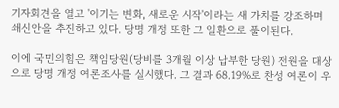기자회견을 열고 '이기는 변화, 새로운 시작'이라는 새 가치를 강조하며 쇄신안을 추진하고 있다. 당명 개정 또한 그 일환으로 풀이된다.

이에 국민의힘은 책임당원(당비를 3개월 이상 납부한 당원) 전원을 대상으로 당명 개정 여론조사를 실시했다. 그 결과 68.19%로 찬성 여론이 우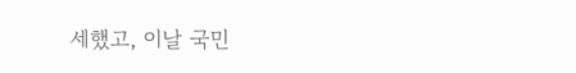세했고, 이날 국민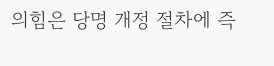의힘은 당명 개정 절차에 즉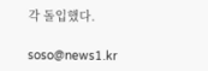각 돌입했다.

soso@news1.kr